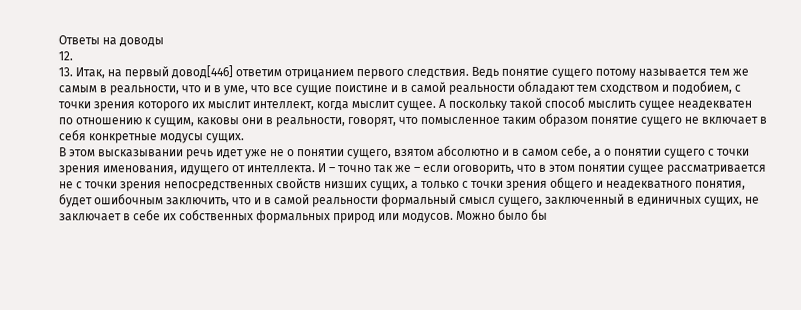Ответы на доводы
12.
13. Итак, на первый довод[446] ответим отрицанием первого следствия. Ведь понятие сущего потому называется тем же самым в реальности, что и в уме, что все сущие поистине и в самой реальности обладают тем сходством и подобием, с точки зрения которого их мыслит интеллект, когда мыслит сущее. А поскольку такой способ мыслить сущее неадекватен по отношению к сущим, каковы они в реальности, говорят, что помысленное таким образом понятие сущего не включает в себя конкретные модусы сущих.
В этом высказывании речь идет уже не о понятии сущего, взятом абсолютно и в самом себе, а о понятии сущего с точки зрения именования, идущего от интеллекта. И – точно так же – если оговорить, что в этом понятии сущее рассматривается не с точки зрения непосредственных свойств низших сущих, а только с точки зрения общего и неадекватного понятия, будет ошибочным заключить, что и в самой реальности формальный смысл сущего, заключенный в единичных сущих, не заключает в себе их собственных формальных природ или модусов. Можно было бы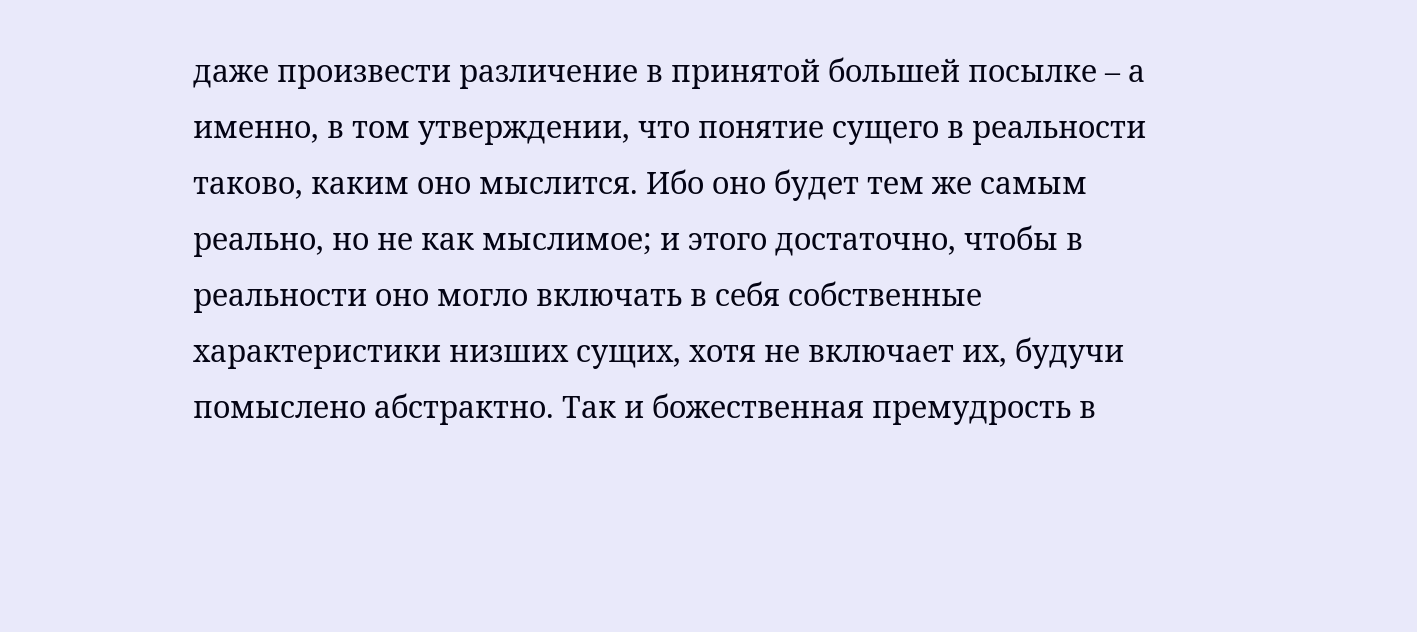даже произвести различение в принятой большей посылке – а именно, в том утверждении, что понятие сущего в реальности таково, каким оно мыслится. Ибо оно будет тем же самым реально, но не как мыслимое; и этого достаточно, чтобы в реальности оно могло включать в себя собственные характеристики низших сущих, хотя не включает их, будучи помыслено абстрактно. Так и божественная премудрость в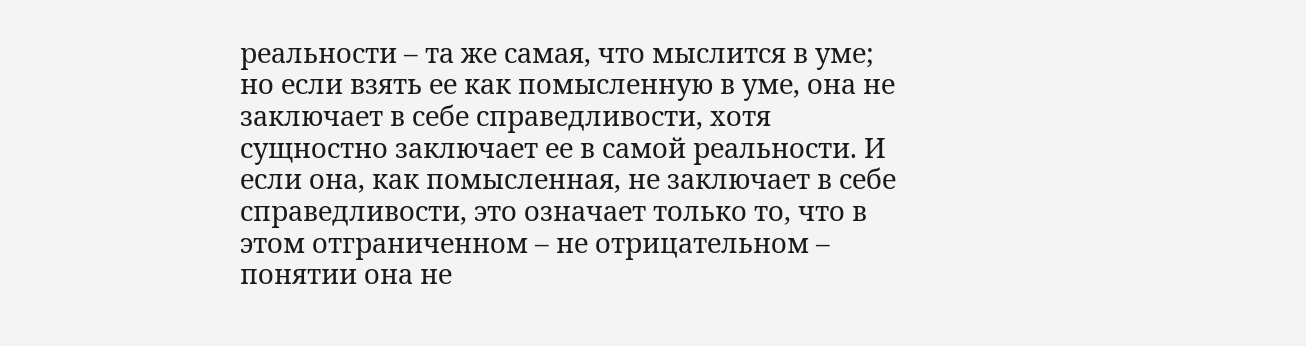реальности – та же самая, что мыслится в уме; но если взять ее как помысленную в уме, она не заключает в себе справедливости, хотя сущностно заключает ее в самой реальности. И если она, как помысленная, не заключает в себе справедливости, это означает только то, что в этом отграниченном – не отрицательном – понятии она не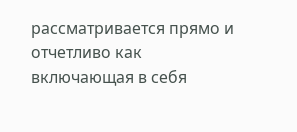рассматривается прямо и отчетливо как включающая в себя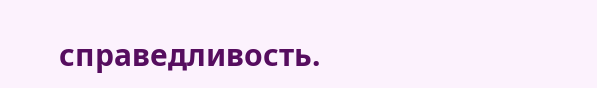справедливость.